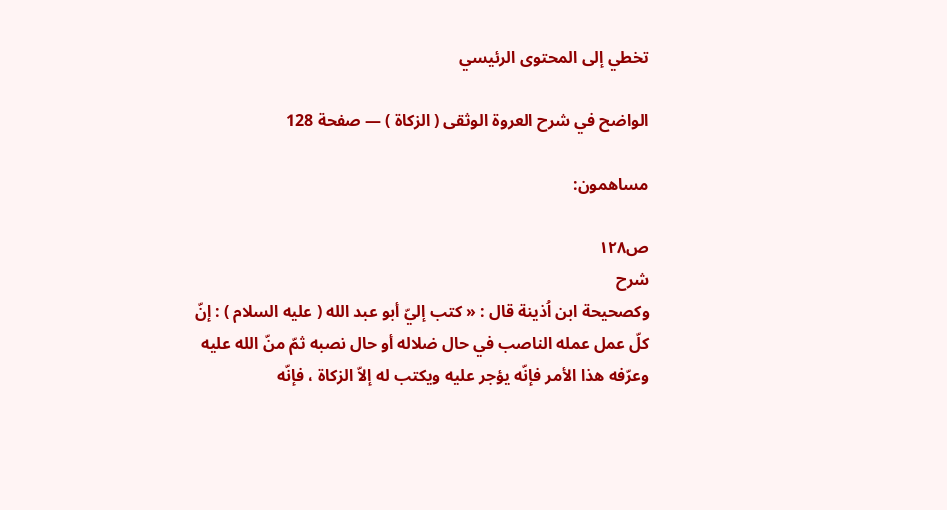تخطي إلى المحتوى الرئيسي

الواضح في شرح العروة الوثقى ( الزكاة ) — صفحة 128

مساهمون:

ص١٢٨
شرح
وكصحيحة ابن اُذينة قال : « كتب إليّ أبو عبد الله ( عليه السلام ) : إنّ كلّ عمل عمله الناصب في حال ضلاله أو حال نصبه ثمّ منّ الله عليه وعرّفه هذا الأمر فإنّه يؤجر عليه ويكتب له إلاّ الزكاة ، فإنّه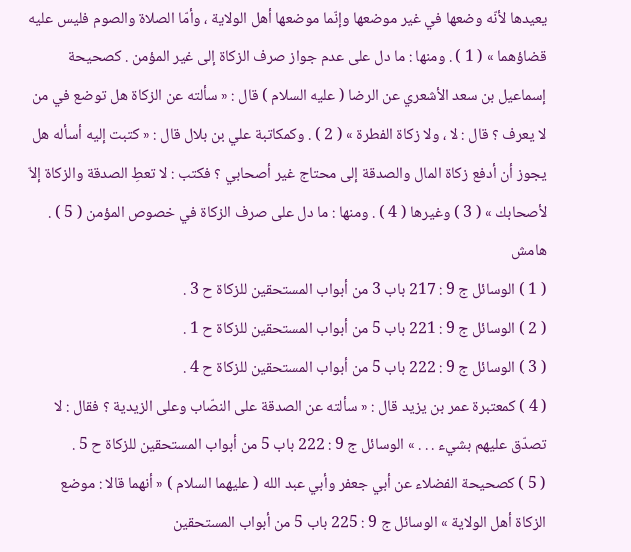يعيدها لأنّه وضعها في غير موضعها وإنّما موضعها أهل الولاية ، وأمّا الصلاة والصوم فليس عليه قضاؤهما » ( 1 ) . ومنها : ما دل على عدم جواز صرف الزكاة إلى غير المؤمن . كصحيحة إسماعيل بن سعد الأشعري عن الرضا ( عليه السلام ) قال : « سألته عن الزكاة هل توضع في من لا يعرف ؟ قال : لا ، ولا زكاة الفطرة » ( 2 ) . وكمكاتبة علي بن بلال قال : « كتبت إليه أسأله هل يجوز أن أدفع زكاة المال والصدقة إلى محتاج غير أصحابي ؟ فكتب : لا تعطِ الصدقة والزكاة إلاّ لأصحابك » ( 3 ) وغيرها ( 4 ) . ومنها : ما دل على صرف الزكاة في خصوص المؤمن ( 5 ) .
هامش
( 1 ) الوسائل ج 9 : 217 باب 3 من أبواب المستحقين للزكاة ح 3 .
( 2 ) الوسائل ج 9 : 221 باب 5 من أبواب المستحقين للزكاة ح 1 .
( 3 ) الوسائل ج 9 : 222 باب 5 من أبواب المستحقين للزكاة ح 4 .
( 4 ) كمعتبرة عمر بن يزيد قال : « سألته عن الصدقة على النصّاب وعلى الزيدية ؟ فقال : لا تصدّق عليهم بشيء . . . » الوسائل ج 9 : 222 باب 5 من أبواب المستحقين للزكاة ح 5 .
( 5 ) كصحيحة الفضلاء عن أبي جعفر وأبي عبد الله ( عليهما السلام ) « أنهما قالا : موضع الزكاة أهل الولاية » الوسائل ج 9 : 225 باب 5 من أبواب المستحقين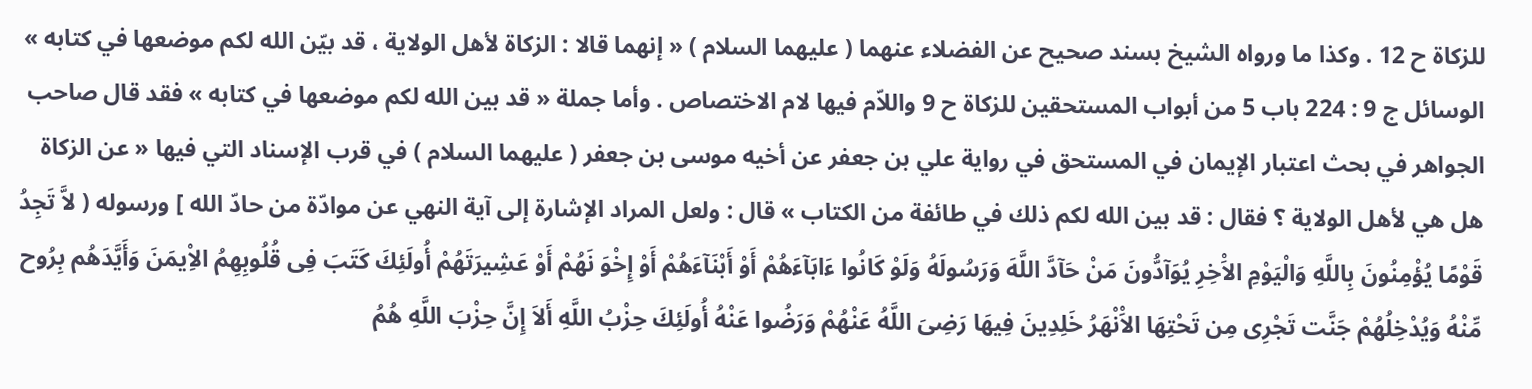للزكاة ح 12 . وكذا ما ورواه الشيخ بسند صحيح عن الفضلاء عنهما ( عليهما السلام ) « إنهما قالا : الزكاة لأهل الولاية ، قد بيّن الله لكم موضعها في كتابه » الوسائل ج 9 : 224 باب 5 من أبواب المستحقين للزكاة ح 9 واللاّم فيها لام الاختصاص . وأما جملة « قد بين الله لكم موضعها في كتابه » فقد قال صاحب الجواهر في بحث اعتبار الإيمان في المستحق في رواية علي بن جعفر عن أخيه موسى بن جعفر ( عليهما السلام ) في قرب الإسناد التي فيها « عن الزكاة هل هي لأهل الولاية ؟ فقال : قد بين الله لكم ذلك في طائفة من الكتاب » قال : ولعل المراد الإشارة إلى آية النهي عن موادّة من حادّ الله ] ورسوله ( لاَّ تَجِدُ قَوْمًا يُؤْمِنُونَ بِاللَّهِ وَالْيَوْمِ الاَْخِرِ يُوَآدُّونَ مَنْ حَآدَّ اللَّهَ وَرَسُولَهُ وَلَوْ كَانُوا ءَابَآءَهُمْ أَوْ أَبْنَآءَهُمْ أَوْ إِخْوَ نَهُمْ أَوْ عَشِيرَتَهُمْ أُولَئِكَ كَتَبَ فِى قُلُوبِهِمُ الاِْيمَنَ وَأَيَّدَهُم بِرُوح مِّنْهُ وَيُدْخِلُهُمْ جَنَّت تَجْرِى مِن تَحْتِهَا الاَْنْهَرُ خَلِدِينَ فِيهَا رَضِىَ اللَّهُ عَنْهُمْ وَرَضُوا عَنْهُ أُولَئِكَ حِزْبُ اللَّهِ أَلاَ إِنَّ حِزْبَ اللَّهِ هُمُ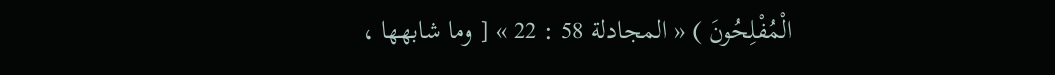الْمُفْلِحُونَ ) « المجادلة 58 : 22 » [ وما شابهها ،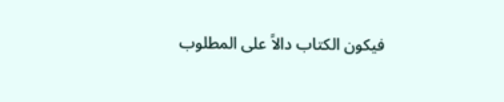فيكون الكتاب دالاً على المطلوب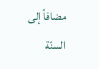مضافاً إلى السنّة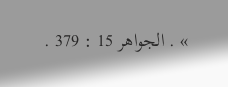» . الجواهر 15 : 379 .